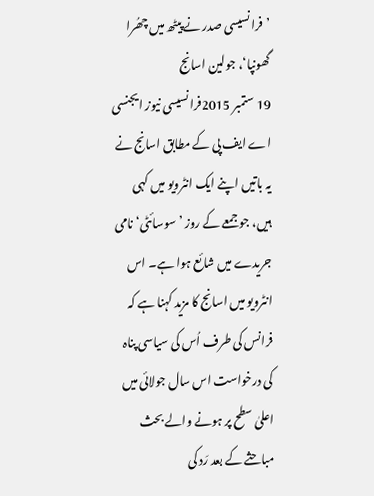’فرانسیسی صدر نے پیٹھ میں چھُرا گھونپا‘، جولین اسانج
19 ستمبر 2015فرانسیسی نیوز ایجنسی اے ایف پی کے مطابق اسانج نے یہ باتیں اپنے ایک انٹرویو میں کہی ہیں، جو جمعے کے روز ’سوسائٹی‘ نامی جریدے میں شائع ہوا ہے۔ اس انٹرویو میں اسانج کا مزید کہنا ہے کہ فرانس کی طرف اُس کی سیاسی پناہ کی درخواست اس سال جولائی میں اعلیٰ سطح پر ہونے والے بحث مباحثے کے بعد رَد کی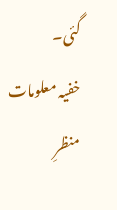گئی۔
خفیہ معلومات منظرِ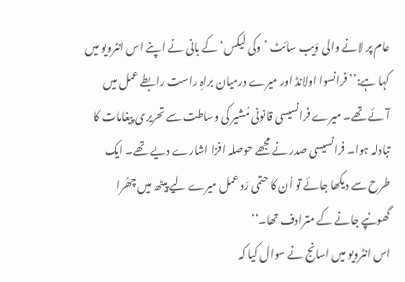عام پر لانے والی وَیب سائٹ ’وکی لیکس‘ کے بانی نے اپنے اس انٹرویو میں کہا ہے:’’فرانسوا اولانڈ اور میرے درمیان براہِ راست رابطے عمل میں آئے تھے۔ میرے فرانسیسی قانونی مُشیر کی وساطت سے تحریری پیغامات کا تبادلہ ہوا۔ فرانسیسی صدر نے مجھے حوصلہ افزا اشارے دیے تھے۔ ایک طرح سے دیکھا جائے تو اُن کا حتمی رَد عمل میرے لیے پیٹھ میں چھُرا گھونپے جانے کے مترادف تھا۔‘‘
اس انٹرویو میں اسانج نے سوال کیا کہ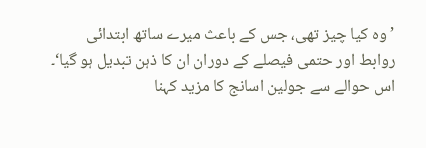’وہ کیا چیز تھی، جس کے باعث میرے ساتھ ابتدائی روابط اور حتمی فیصلے کے دوران ان کا ذہن تبدیل ہو گیا‘۔
اس حوالے سے جولین اسانج کا مزید کہنا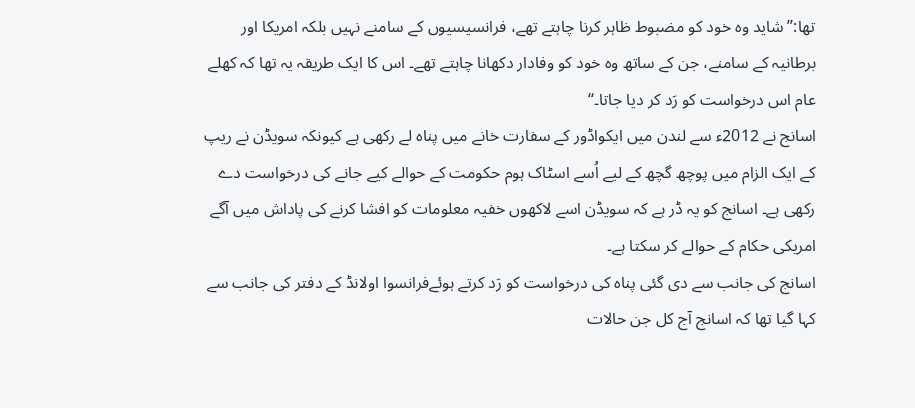تھا:’’شاید وہ خود کو مضبوط ظاہر کرنا چاہتے تھے، فرانسیسیوں کے سامنے نہیں بلکہ امریکا اور برطانیہ کے سامنے، جن کے ساتھ وہ خود کو وفادار دکھانا چاہتے تھے۔ اس کا ایک طریقہ یہ تھا کہ کھلے عام اس درخواست کو رَد کر دیا جاتا۔‘‘
اسانج نے 2012ء سے لندن میں ایکواڈور کے سفارت خانے میں پناہ لے رکھی ہے کیونکہ سویڈن نے ریپ کے ایک الزام میں پوچھ گچھ کے لیے اُسے اسٹاک ہوم حکومت کے حوالے کیے جانے کی درخواست دے رکھی ہے۔ اسانج کو یہ ڈر ہے کہ سویڈن اسے لاکھوں خفیہ معلومات کو افشا کرنے کی پاداش میں آگے امریکی حکام کے حوالے کر سکتا ہے۔
اسانج کی جانب سے دی گئی پناہ کی درخواست کو رَد کرتے ہوئےفرانسوا اولانڈ کے دفتر کی جانب سے کہا گیا تھا کہ اسانج آج کل جن حالات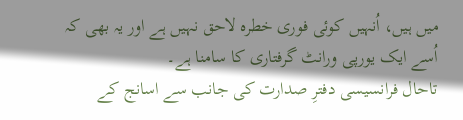میں ہیں، اُنہیں کوئی فوری خطرہ لاحق نہیں ہے اور یہ بھی کہ اُسے ایک یورپی ورانٹ گرفتاری کا سامنا ہے۔
تاحال فرانسیسی دفترِ صدارت کی جانب سے اسانج کے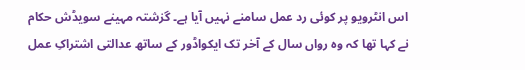اس انٹرویو پر کوئی رد عمل سامنے نہیں آیا ہے۔ گزشتہ مہینے سویڈش حکام نے کہا تھا کہ وہ رواں سال کے آخر تک ایکواڈور کے ساتھ عدالتی اشتراکِ عمل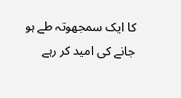کا ایک سمجھوتہ طے ہو جانے کی امید کر رہے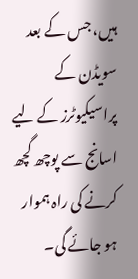ہیں، جس کے بعد سویڈن کے پراسیکیوٹرز کے لیے اسانج سے پوچھ گچھ کرنے کی راہ ہموار ہو جائے گی۔